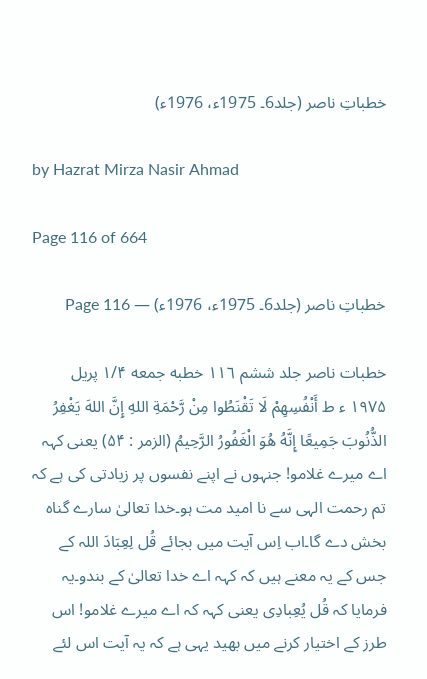خطباتِ ناصر (جلد6۔ 1975ء، 1976ء)

by Hazrat Mirza Nasir Ahmad

Page 116 of 664

خطباتِ ناصر (جلد6۔ 1975ء، 1976ء) — Page 116

خطبات ناصر جلد ششم ١١٦ خطبه جمعه ۱/۴ پریل ۱۹۷۵ ء ط أَنْفُسِهِمْ لَا تَقْنَطُوا مِنْ رَّحْمَةِ اللهِ إِنَّ اللهَ يَغْفِرُ الذُّنُوبَ جَمِيعًا إِنَّهُ هُوَ الْغَفُورُ الرَّحِيمُ (الزمر : ۵۴) یعنی کہہ اے میرے غلامو! جنہوں نے اپنے نفسوں پر زیادتی کی ہے کہ تم رحمت الہی سے نا امید مت ہو۔خدا تعالیٰ سارے گناہ بخش دے گا۔اب اِس آیت میں بجائے قُل لِعِبَادَ اللہ کے جس کے یہ معنے ہیں کہ کہہ اے خدا تعالیٰ کے بندو۔یہ فرمایا کہ قُل يُعِبادِی یعنی کہہ کہ اے میرے غلامو! اس طرز کے اختیار کرنے میں بھید یہی ہے کہ یہ آیت اس لئے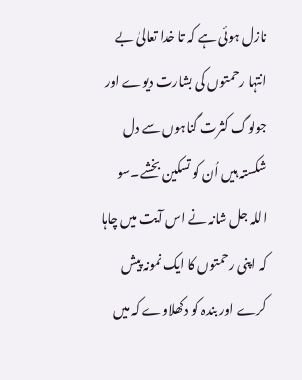نازل ہوئی ہے کہ تا خدا تعالیٰ بے انتہا رحمتوں کی بشارت دیوے اور جولوگ کثرت گناہوں سے دل شکستہ ہیں اُن کو تسکین بخشے۔سو اللہ جل شانہ نے اس آیت میں چاہا کہ اپنی رحمتوں کا ایک نمونہ پیش کرے اور بندہ کو دکھلاوے کہ میں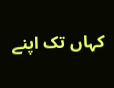کہاں تک اپنے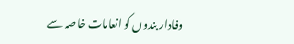وفادار بندوں کو انعامات خاصہ سے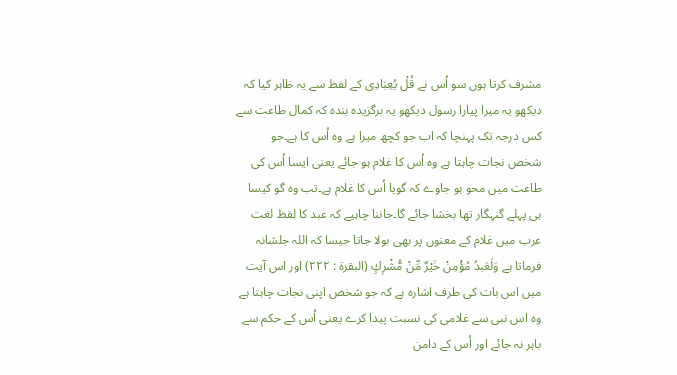مشرف کرتا ہوں سو اُس نے قُلْ يُعِبَادِی کے لفظ سے یہ ظاہر کیا کہ دیکھو یہ میرا پیارا رسول دیکھو یہ برگزیدہ بندہ کہ کمال طاعت سے کس درجہ تک پہنچا کہ اب جو کچھ میرا ہے وہ اُس کا ہے۔جو شخص نجات چاہتا ہے وہ اُس کا غلام ہو جائے یعنی ایسا اُس کی طاعت میں محو ہو جاوے کہ گویا اُس کا غلام ہے۔تب وہ گو کیسا ہی پہلے گنہگار تھا بخشا جائے گا۔جاننا چاہیے کہ عبد کا لفظ لغت عرب میں غلام کے معنوں پر بھی بولا جاتا جیسا کہ اللہ جلشانہ فرماتا ہے وَلَعَبدُ مُؤْمِنْ خَيْرٌ مِّنْ مُّشْرِكٍ (البقرة : ۲۲۲) اور اس آیت میں اس بات کی طرف اشارہ ہے کہ جو شخص اپنی نجات چاہتا ہے وہ اس نبی سے غلامی کی نسبت پیدا کرے یعنی اُس کے حکم سے باہر نہ جائے اور اُس کے دامن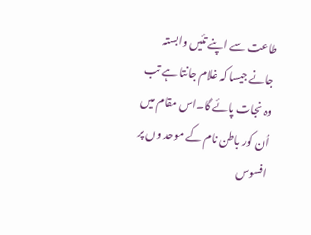طاعت سے اپنے تئیں وابستہ جانے جیسا کہ غلام جانتا ہے تب وہ نجات پائے گا۔اس مقام میں اُن کور باطن نام کے موحد وں پر افسوس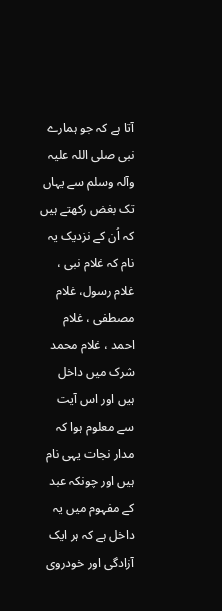آتا ہے کہ جو ہمارے نبی صلی اللہ علیہ وآلہ وسلم سے یہاں تک بغض رکھتے ہیں کہ اُن کے نزدیک یہ نام کہ غلام نبی ، غلام رسول، غلام مصطفی ، غلام احمد ، غلام محمد شرک میں داخل ہیں اور اس آیت سے معلوم ہوا کہ مدار نجات یہی نام ہیں اور چونکہ عبد کے مفہوم میں یہ داخل ہے کہ ہر ایک آزادگی اور خودروی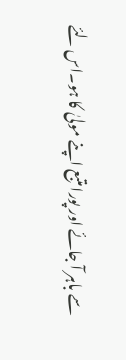سے باہر آ جائے اور پورا متبع اپنے مولیٰ کا ہو۔اس لئے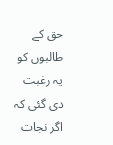حق کے طالبوں کو یہ رغبت دی گئی کہ اگر نجات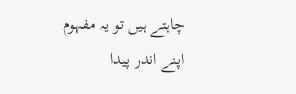چاہتے ہیں تو یہ مفہوم اپنے اندر پیدا